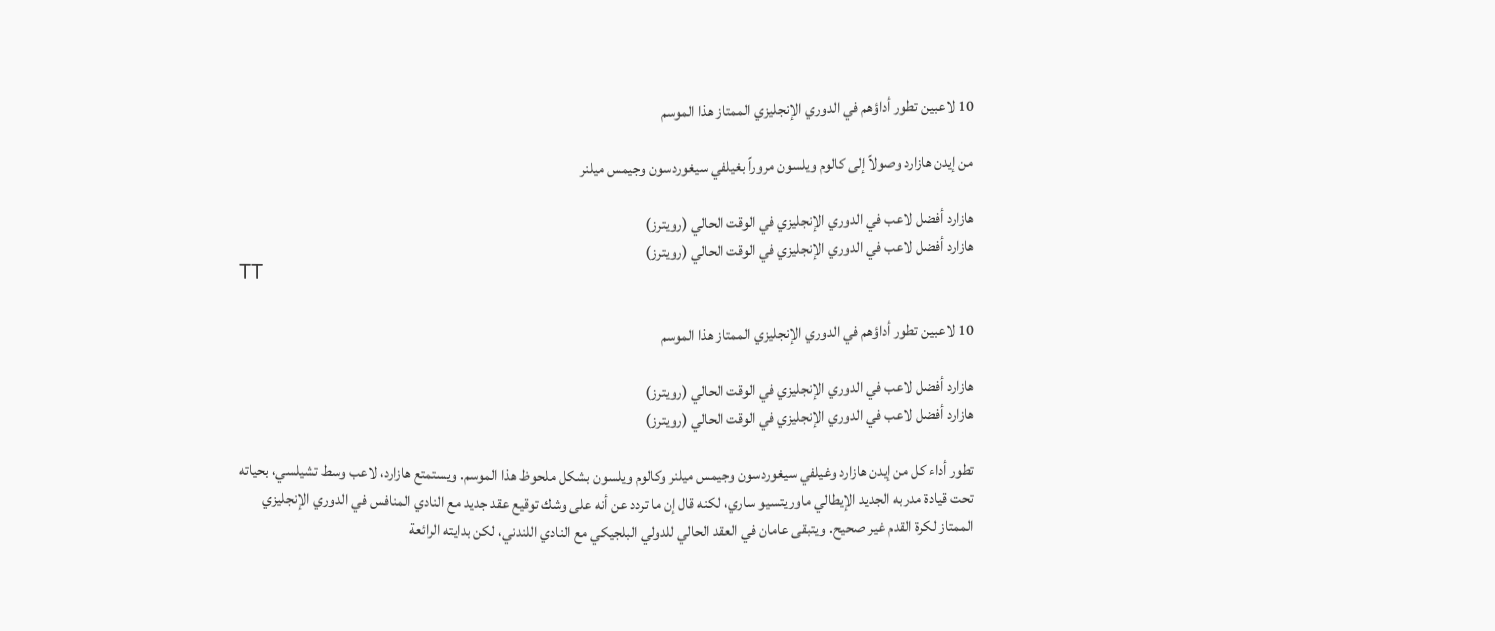10 لاعبين تطور أداؤهم في الدوري الإنجليزي الممتاز هذا الموسم

من إيدن هازارد وصولاً إلى كالوم ويلسون مروراً بغيلفي سيغوردسون وجيمس ميلنر

هازارد أفضل لاعب في الدوري الإنجليزي في الوقت الحالي (رويترز)
هازارد أفضل لاعب في الدوري الإنجليزي في الوقت الحالي (رويترز)
TT

10 لاعبين تطور أداؤهم في الدوري الإنجليزي الممتاز هذا الموسم

هازارد أفضل لاعب في الدوري الإنجليزي في الوقت الحالي (رويترز)
هازارد أفضل لاعب في الدوري الإنجليزي في الوقت الحالي (رويترز)

تطور أداء كل من إيدن هازارد وغيلفي سيغوردسون وجيمس ميلنر وكالوم ويلسون بشكل ملحوظ هذا الموسم. ويستمتع هازارد، لاعب وسط تشيلسي، بحياته تحت قيادة مدربه الجديد الإيطالي ماوريتسيو ساري، لكنه قال إن ما تردد عن أنه على وشك توقيع عقد جديد مع النادي المنافس في الدوري الإنجليزي الممتاز لكرة القدم غير صحيح. ويتبقى عامان في العقد الحالي للدولي البلجيكي مع النادي اللندني، لكن بدايته الرائعة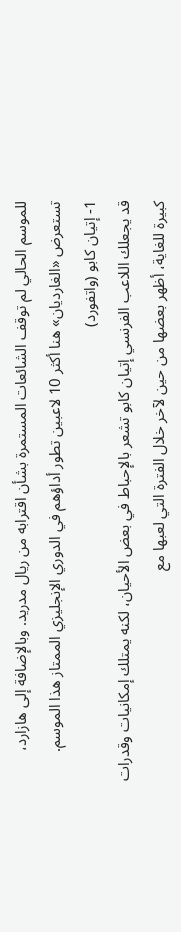للموسم الحالي لم توقف الشائعات المستمرة بشأن اقترابه من ريال مدريد. وبالإضافة إلى هازارد، تستعرض «الغارديان» هنا أكثر 10 لاعبين تطور أداؤهم في الدوري الإنجليزي الممتاز هذا الموسم.
1- إتيان كابو (واتفورد)
قد يجعلك اللاعب الفرنسي إتيان كابو تشعر بالإحباط في بعض الأحيان، لكنه يمتلك إمكانيات وقدرات كبيرة للغاية، أظهر بعضها من حين لآخر خلال الفترة التي لعبها مع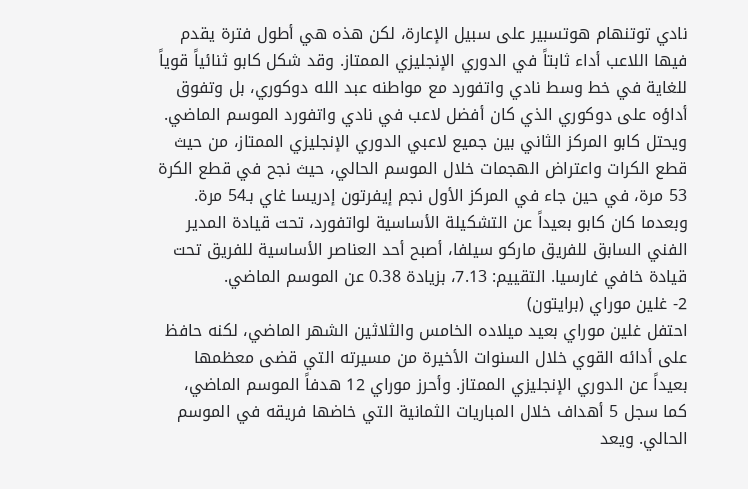نادي توتنهام هوتسبير على سبيل الإعارة، لكن هذه هي أطول فترة يقدم فيها اللاعب أداء ثابتاً في الدوري الإنجليزي الممتاز. وقد شكل كابو ثنائياً قوياً للغاية في خط وسط نادي واتفورد مع مواطنه عبد الله دوكوري، بل وتفوق أداؤه على دوكوري الذي كان أفضل لاعب في نادي واتفورد الموسم الماضي. ويحتل كابو المركز الثاني بين جميع لاعبي الدوري الإنجليزي الممتاز، من حيث قطع الكرات واعتراض الهجمات خلال الموسم الحالي، حيث نجح في قطع الكرة 53 مرة، في حين جاء في المركز الأول نجم إيفرتون إدريسا غاي بـ54 مرة. وبعدما كان كابو بعيداً عن التشكيلة الأساسية لواتفورد، تحت قيادة المدير الفني السابق للفريق ماركو سيلفا، أصبح أحد العناصر الأساسية للفريق تحت قيادة خافي غارسيا. التقييم: 7.13، بزيادة 0.38 عن الموسم الماضي.
2- غلين موراي (برايتون)
احتفل غلين موراي بعيد ميلاده الخامس والثلاثين الشهر الماضي، لكنه حافظ على أدائه القوي خلال السنوات الأخيرة من مسيرته التي قضى معظمها بعيداً عن الدوري الإنجليزي الممتاز. وأحرز موراي 12 هدفاً الموسم الماضي، كما سجل 5 أهداف خلال المباريات الثمانية التي خاضها فريقه في الموسم الحالي. ويعد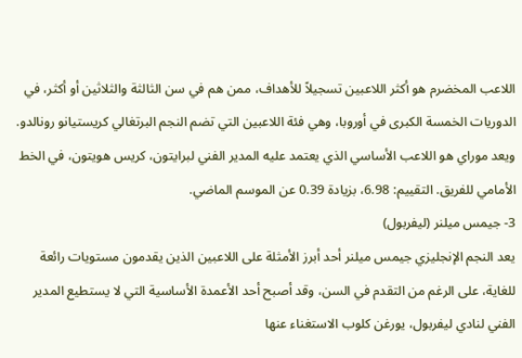اللاعب المخضرم هو أكثر اللاعبين تسجيلاً للأهداف، ممن هم في سن الثالثة والثلاثين أو أكثر، في الدوريات الخمسة الكبرى في أوروبا، وهي فئة اللاعبين التي تضم النجم البرتغالي كريستيانو رونالدو. ويعد موراي هو اللاعب الأساسي الذي يعتمد عليه المدير الفني لبرايتون، كريس هويتون، في الخط الأمامي للفريق. التقييم: 6.98، بزيادة 0.39 عن الموسم الماضي.
3- جيمس ميلنر (ليفربول)
يعد النجم الإنجليزي جيمس ميلنر أحد أبرز الأمثلة على اللاعبين الذين يقدمون مستويات رائعة للغاية، على الرغم من التقدم في السن، وقد أصبح أحد الأعمدة الأساسية التي لا يستطيع المدير الفني لنادي ليفربول، يورغن كلوب الاستغناء عنها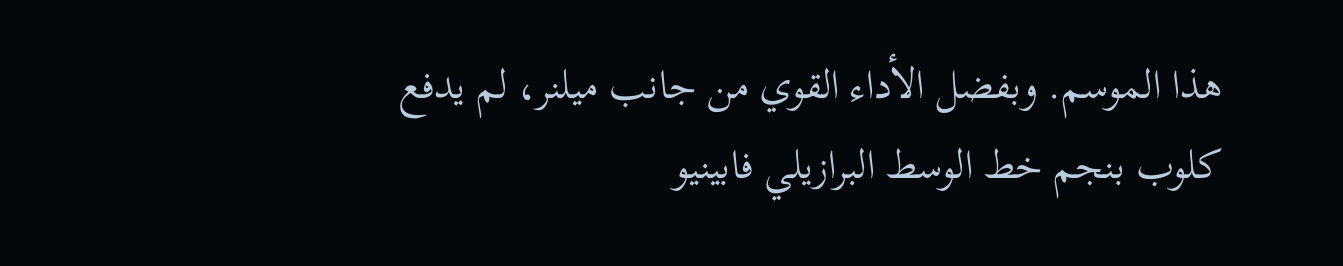هذا الموسم. وبفضل الأداء القوي من جانب ميلنر، لم يدفع كلوب بنجم خط الوسط البرازيلي فابينيو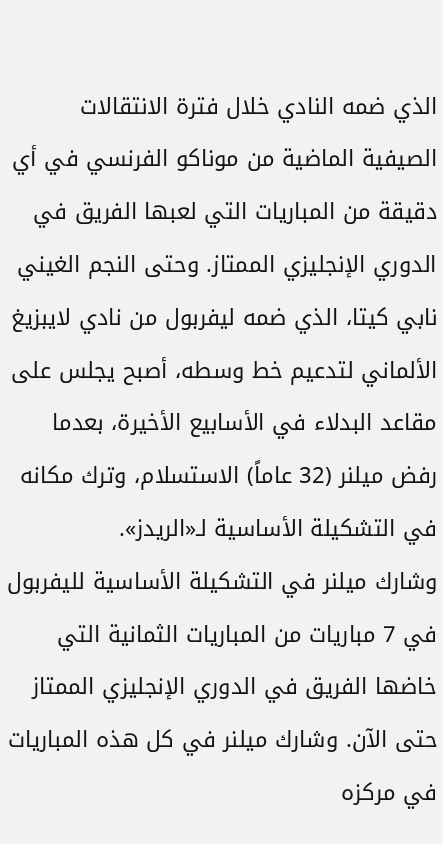الذي ضمه النادي خلال فترة الانتقالات الصيفية الماضية من موناكو الفرنسي في أي دقيقة من المباريات التي لعبها الفريق في الدوري الإنجليزي الممتاز. وحتى النجم الغيني نابي كيتا، الذي ضمه ليفربول من نادي لايبزيغ الألماني لتدعيم خط وسطه، أصبح يجلس على مقاعد البدلاء في الأسابيع الأخيرة، بعدما رفض ميلنر (32 عاماً) الاستسلام، وترك مكانه في التشكيلة الأساسية لـ«الريدز».
وشارك ميلنر في التشكيلة الأساسية لليفربول في 7 مباريات من المباريات الثمانية التي خاضها الفريق في الدوري الإنجليزي الممتاز حتى الآن. وشارك ميلنر في كل هذه المباريات في مركزه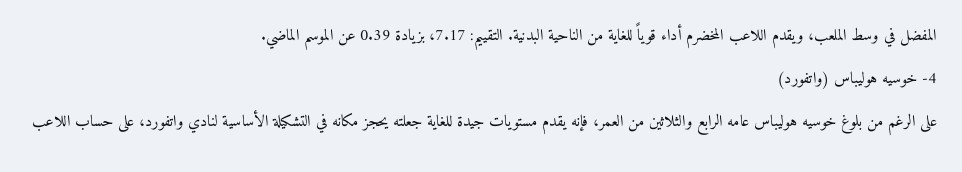المفضل في وسط الملعب، ويقدم اللاعب المخضرم أداء قوياً للغاية من الناحية البدنية. التقييم: 7.17، بزيادة 0.39 عن الموسم الماضي.
4- خوسيه هوليباس (واتفورد)
على الرغم من بلوغ خوسيه هوليباس عامه الرابع والثلاثين من العمر، فإنه يقدم مستويات جيدة للغاية جعلته يحجز مكانه في التشكيلة الأساسية لنادي واتفورد، على حساب اللاعب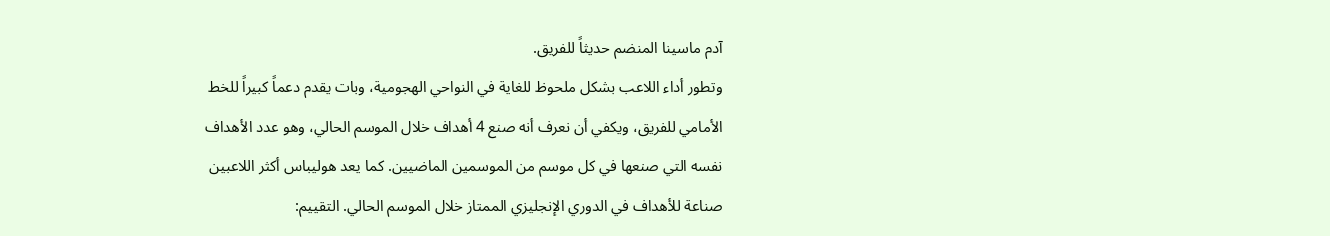آدم ماسينا المنضم حديثاً للفريق.
وتطور أداء اللاعب بشكل ملحوظ للغاية في النواحي الهجومية، وبات يقدم دعماً كبيراً للخط الأمامي للفريق، ويكفي أن نعرف أنه صنع 4 أهداف خلال الموسم الحالي، وهو عدد الأهداف نفسه التي صنعها في كل موسم من الموسمين الماضيين. كما يعد هوليباس أكثر اللاعبين صناعة للأهداف في الدوري الإنجليزي الممتاز خلال الموسم الحالي. التقييم: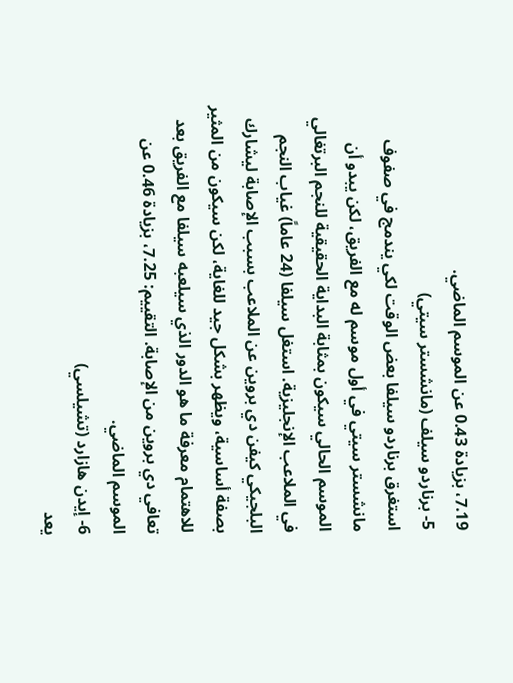7.19، بزيادة 0.43 عن الموسم الماضي.
5- برناردو سيلف (مانشستر سيتي)
استغرق برناردو سيلفا بعض الوقت لكي يندمج في صفوف مانشستر سيتي في أول موسم له مع الفريق، لكن يبدو أن الموسم الحالي سيكون بمثابة البداية الحقيقية للنجم البرتغالي في الملاعب الإنجليزية. استغل سيلفا (24 عاماً) غياب النجم البلجيكي كيفن دي بروين عن الملاعب بسبب الإصابة ليشارك بصفة أساسية، ويظهر بشكل جيد للغاية، لكن سيكون من المثير للاهتمام معرفة ما هو الدور الذي سيلعبه سيلفا مع الفريق بعد تعافي دي بروين من الإصابة. التقييم: 7.25، بزيادة 0.46 عن الموسم الماضي.
6- إيدن هازارد (تشيلسي)
يعد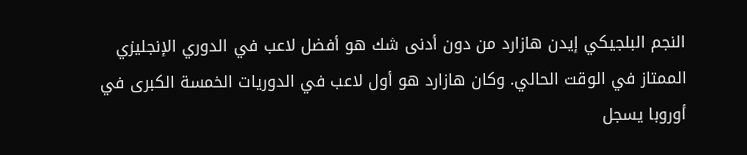النجم البلجيكي إيدن هازارد من دون أدنى شك هو أفضل لاعب في الدوري الإنجليزي الممتاز في الوقت الحالي. وكان هازارد هو أول لاعب في الدوريات الخمسة الكبرى في أوروبا يسجل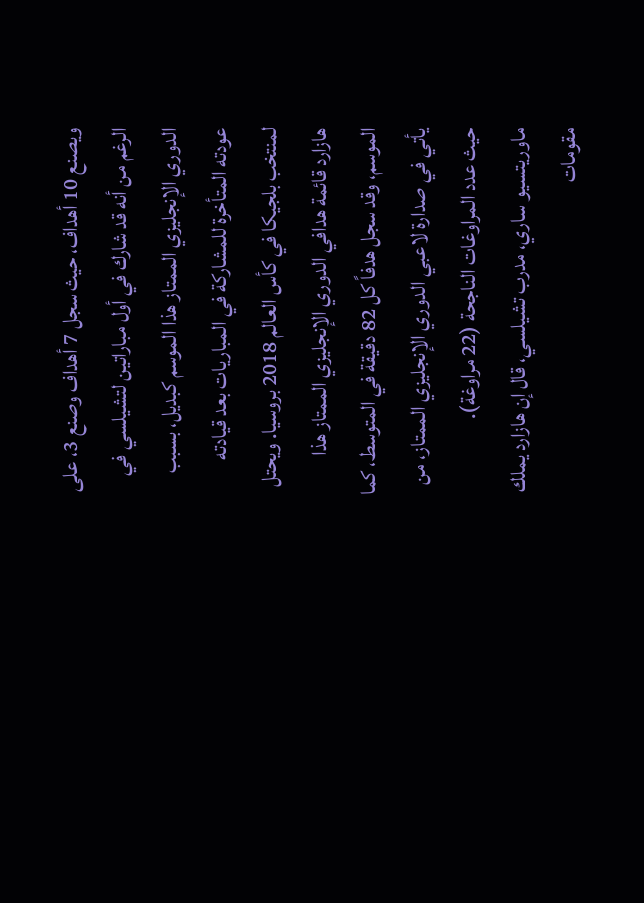ويصنع 10 أهداف، حيث سجل 7 أهداف وصنع 3، على الرغم من أنه قد شارك في أول مباراتين لتشيلسي في الدوري الإنجليزي الممتاز هذا الموسم كبديل، بسبب عودته المتأخرة للمشاركة في المباريات بعد قيادته لمنتخب بلجيكا في كأس العالم 2018 بروسيا. ويحتل هازارد قائمة هدافي الدوري الإنجليزي الممتاز هذا الموسم، وقد سجل هدفاً كل 82 دقيقة في المتوسط، كما يأتي في صدارة لاعبي الدوري الإنجليزي الممتاز، من حيث عدد المراوغات الناجحة (22 مراوغة).
ماوريتسيو ساري، مدرب تشيلسي، قال إن هازارد يملك مقومات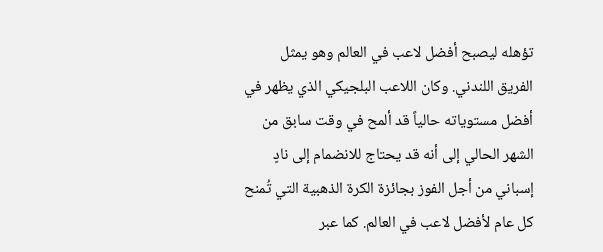تؤهله ليصبح أفضل لاعب في العالم وهو يمثل الفريق اللندني. وكان اللاعب البلجيكي الذي يظهر في أفضل مستوياته حالياً قد ألمح في وقت سابق من الشهر الحالي إلى أنه قد يحتاج للانضمام إلى نادٍ إسباني من أجل الفوز بجائزة الكرة الذهبية التي تُمنح كل عام لأفضل لاعب في العالم. كما عبر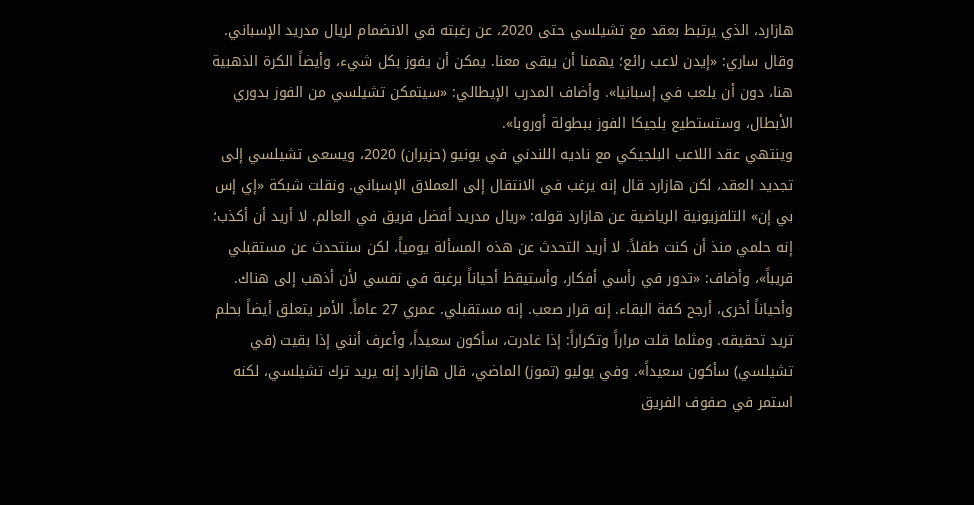هازارد، الذي يرتبط بعقد مع تشيلسي حتى 2020، عن رغبته في الانضمام لريال مدريد الإسباني. وقال ساري: «إيدن لاعب رائع؛ يهمنا أن يبقى معنا. يمكن أن يفوز بكل شيء، وأيضاً الكرة الذهبية هنا، دون أن يلعب في إسبانيا». وأضاف المدرب الإيطالي: «سيتمكن تشيلسي من الفوز بدوري الأبطال، وستستطيع بلجيكا الفوز ببطولة أوروبا».
وينتهي عقد اللاعب البلجيكي مع ناديه اللندني في يونيو (حزيران) 2020، ويسعى تشيلسي إلى تجديد العقد، لكن هازارد قال إنه يرغب في الانتقال إلى العملاق الإسباني. ونقلت شبكة «إي إس بي إن» التلفزيونية الرياضية عن هازارد قوله: «ريال مدريد أفضل فريق في العالم. لا أريد أن أكذب؛ إنه حلمي منذ أن كنت طفلاً. لا أريد التحدث عن هذه المسألة يومياً، لكن سنتحدث عن مستقبلي قريباً»، وأضاف: «تدور في رأسي أفكار، وأستيقظ أحياناً برغبة في نفسي لأن أذهب إلى هناك. وأحياناً أخرى، أرجح كفة البقاء. إنه قرار صعب. إنه مستقبلي. عمري 27 عاماً. الأمر يتعلق أيضاً بحلم تريد تحقيقه. ومثلما قلت مراراً وتكراراً: إذا غادرت، سأكون سعيداً، وأعرف أنني إذا بقيت (في تشيلسي) سأكون سعيداً». وفي يوليو (تموز) الماضي، قال هازارد إنه يريد ترك تشيلسي، لكنه استمر في صفوف الفريق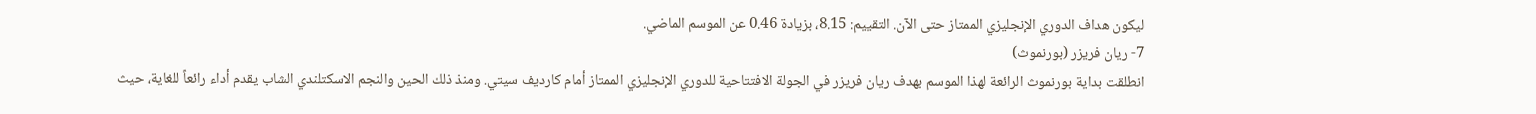ليكون هداف الدوري الإنجليزي الممتاز حتى الآن. التقييم: 8.15، بزيادة 0.46 عن الموسم الماضي.
7- ريان فريزر (بورنموث)
انطلقت بداية بورنموث الرائعة لهذا الموسم بهدف ريان فريزر في الجولة الافتتاحية للدوري الإنجليزي الممتاز أمام كارديف سيتي. ومنذ ذلك الحين والنجم الاسكتلندي الشاب يقدم أداء رائعاً للغاية، حيث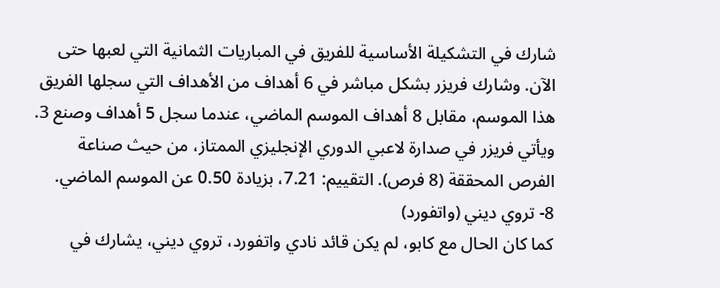شارك في التشكيلة الأساسية للفريق في المباريات الثمانية التي لعبها حتى الآن. وشارك فريزر بشكل مباشر في 6 أهداف من الأهداف التي سجلها الفريق هذا الموسم، مقابل 8 أهداف الموسم الماضي، عندما سجل 5 أهداف وصنع 3. ويأتي فريزر في صدارة لاعبي الدوري الإنجليزي الممتاز، من حيث صناعة الفرص المحققة (8 فرص). التقييم: 7.21، بزيادة 0.50 عن الموسم الماضي.
8- تروي ديني (واتفورد)
كما كان الحال مع كابو، لم يكن قائد نادي واتفورد، تروي ديني، يشارك في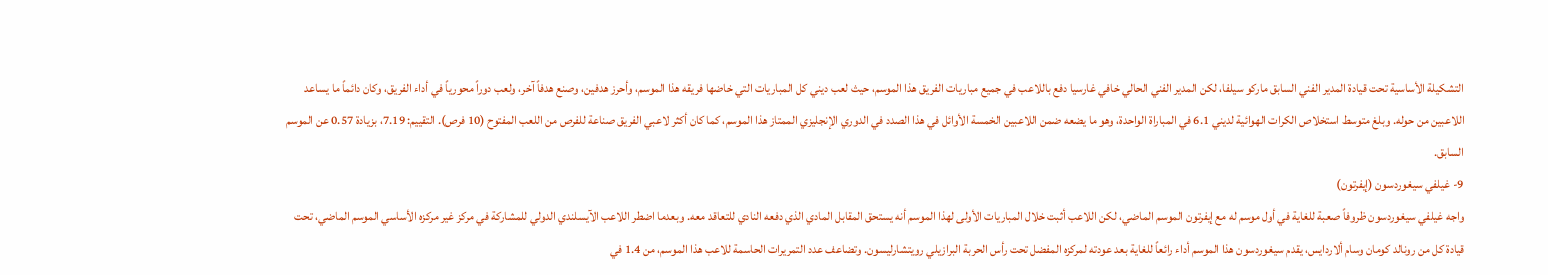التشكيلة الأساسية تحت قيادة المدير الفني السابق ماركو سيلفا، لكن المدير الفني الحالي خافي غارسيا دفع باللاعب في جميع مباريات الفريق هذا الموسم، حيث لعب ديني كل المباريات التي خاضها فريقه هذا الموسم، وأحرز هدفين، وصنع هدفاً آخر، ولعب دوراً محورياً في أداء الفريق، وكان دائماً ما يساعد اللاعبين من حوله. وبلغ متوسط استخلاص الكرات الهوائية لديني 6.1 في المباراة الواحدة، وهو ما يضعه ضمن اللاعبين الخمسة الأوائل في هذا الصدد في الدوري الإنجليزي الممتاز هذا الموسم، كما كان أكثر لاعبي الفريق صناعة للفرص من اللعب المفتوح (10 فرص). التقييم: 7.19، بزيادة 0.57 عن الموسم السابق.
9- غيلفي سيغوردسون (إيفرتون)
واجه غيلفي سيغوردسون ظروفاً صعبة للغاية في أول موسم له مع إيفرتون الموسم الماضي، لكن اللاعب أثبت خلال المباريات الأولى لهذا الموسم أنه يستحق المقابل المادي الذي دفعه النادي للتعاقد معه. وبعدما اضطر اللاعب الآيسلندي الدولي للمشاركة في مركز غير مركزه الأساسي الموسم الماضي، تحت قيادة كل من رونالد كومان وسام ألاردايس، يقدم سيغوردسون هذا الموسم أداء رائعاً للغاية بعد عودته لمركزه المفضل تحت رأس الحربة البرازيلي رويتشارليسون. وتضاعف عدد التمريرات الحاسمة للاعب هذا الموسم، من 1.4 في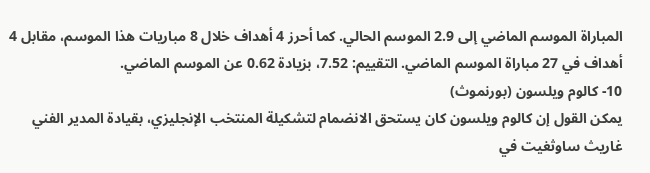المباراة الموسم الماضي إلى 2.9 الموسم الحالي. كما أحرز 4 أهداف خلال 8 مباريات هذا الموسم، مقابل 4 أهداف في 27 مباراة الموسم الماضي. التقييم: 7.52، بزيادة 0.62 عن الموسم الماضي.
10- كالوم ويلسون (بورنموث)
يمكن القول إن كالوم ويلسون كان يستحق الانضمام لتشكيلة المنتخب الإنجليزي، بقيادة المدير الفني غاريث ساوثغيت في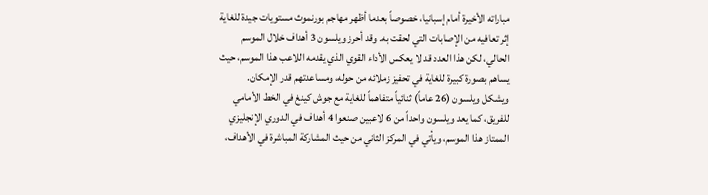مباراته الأخيرة أمام إسبانيا، خصوصاً بعدما أظهر مهاجم بورنموث مستويات جيدة للغاية إثر تعافيه من الإصابات التي لحقت به. وقد أحرز ويلسون 3 أهداف خلال الموسم الحالي، لكن هذا العدد قد لا يعكس الأداء القوي الذي يقدمه اللاعب هذا الموسم، حيث يساهم بصورة كبيرة للغاية في تحفيز زملائه من حوله، ومساعدتهم قدر الإمكان.
ويشكل ويلسون (26 عاماً) ثنائياً متفاهماً للغاية مع جوش كينغ في الخط الأمامي للفريق، كما يعد ويلسون واحداً من 6 لاعبين صنعوا 4 أهداف في الدوري الإنجليزي الممتاز هذا الموسم، ويأتي في المركز الثاني من حيث المشاركة المباشرة في الأهداف،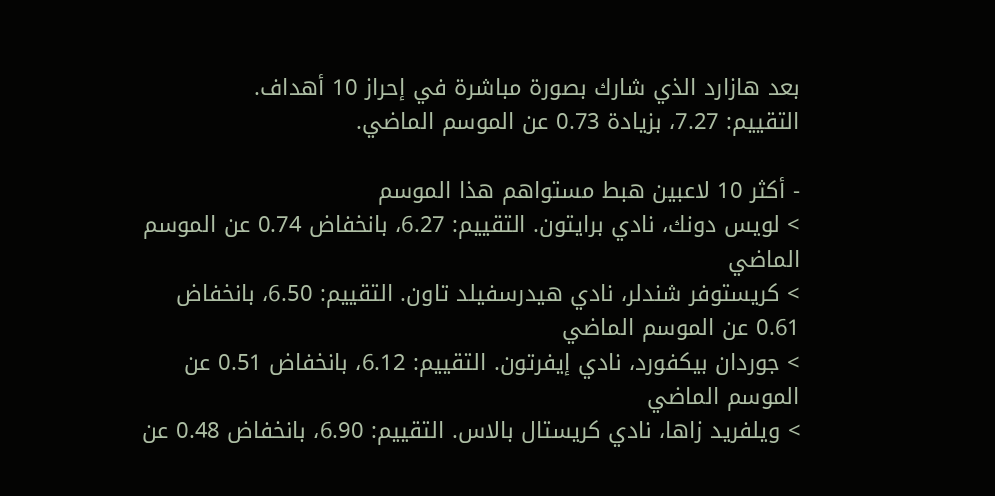بعد هازارد الذي شارك بصورة مباشرة في إحراز 10 أهداف.
التقييم: 7.27، بزيادة 0.73 عن الموسم الماضي.

- أكثر 10 لاعبين هبط مستواهم هذا الموسم
> لويس دونك، نادي برايتون. التقييم: 6.27، بانخفاض 0.74 عن الموسم الماضي
> كريستوفر شندلر، نادي هيدرسفيلد تاون. التقييم: 6.50، بانخفاض 0.61 عن الموسم الماضي
> جوردان بيكفورد، نادي إيفرتون. التقييم: 6.12، بانخفاض 0.51 عن الموسم الماضي
> ويلفريد زاها، نادي كريستال بالاس. التقييم: 6.90، بانخفاض 0.48 عن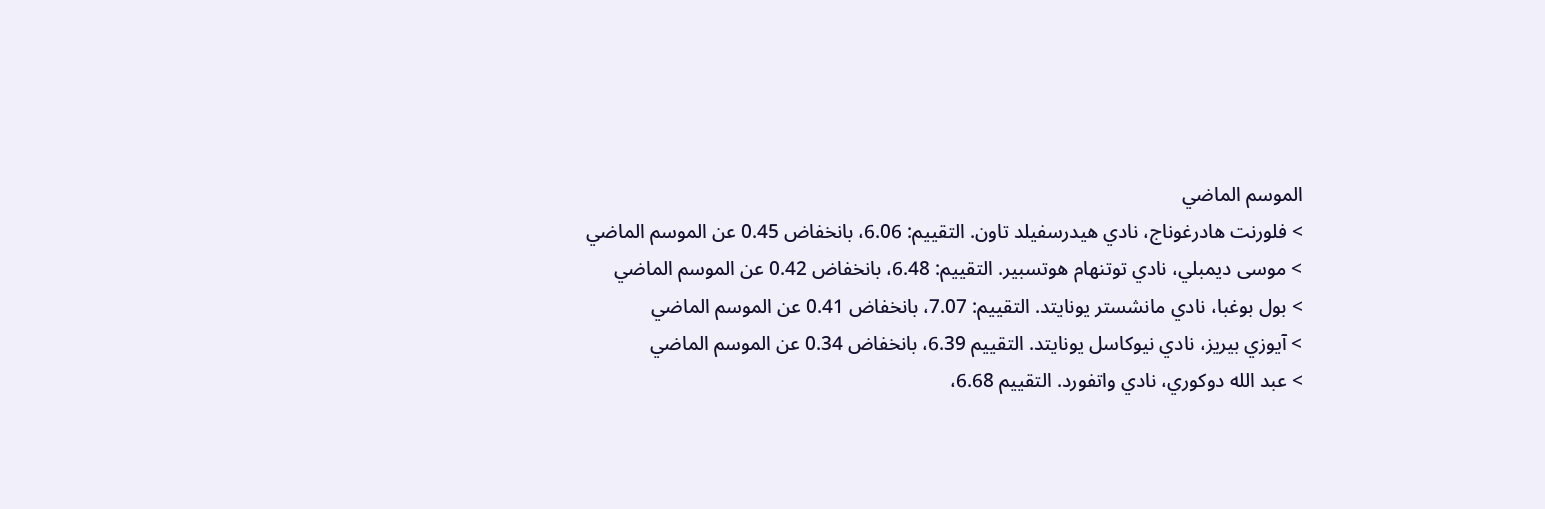الموسم الماضي
> فلورنت هادرغوناج، نادي هيدرسفيلد تاون. التقييم: 6.06، بانخفاض 0.45 عن الموسم الماضي
> موسى ديمبلي، نادي توتنهام هوتسبير. التقييم: 6.48، بانخفاض 0.42 عن الموسم الماضي
> بول بوغبا، نادي مانشستر يونايتد. التقييم: 7.07، بانخفاض 0.41 عن الموسم الماضي
> آيوزي بيريز، نادي نيوكاسل يونايتد. التقييم 6.39، بانخفاض 0.34 عن الموسم الماضي
> عبد الله دوكوري، نادي واتفورد. التقييم 6.68،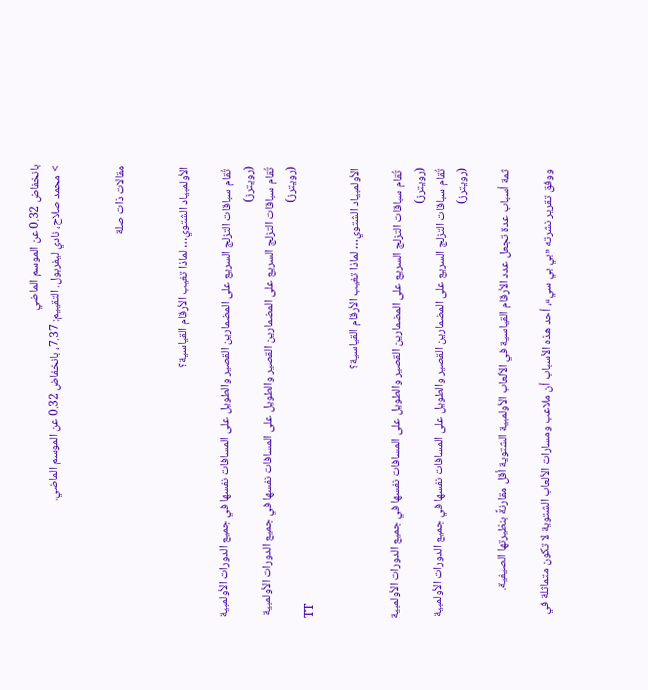بانخفاض 0.32 عن الموسم الماضي
> محمد صلاح، نادي ليفربول. التقييم: 7.37، بانخفاض 0.32 عن الموسم الماضي.


مقالات ذات صلة


الأولمبياد الشتوي… لماذا تغيب الأرقام القياسية؟

 تُقام سباقات التزلج السريع على المضمارين القصير والطويل على المسافات نفسها في جميع الدورات الأولمبية (رويترز)
تُقام سباقات التزلج السريع على المضمارين القصير والطويل على المسافات نفسها في جميع الدورات الأولمبية (رويترز)
TT

الأولمبياد الشتوي… لماذا تغيب الأرقام القياسية؟

 تُقام سباقات التزلج السريع على المضمارين القصير والطويل على المسافات نفسها في جميع الدورات الأولمبية (رويترز)
تُقام سباقات التزلج السريع على المضمارين القصير والطويل على المسافات نفسها في جميع الدورات الأولمبية (رويترز)

ثمة أسباب عدة تجعل عدد الأرقام القياسية في الألعاب الأولمبية الشتوية أقل مقارنةً بنظيرتها الصيفية.

ووفق تقرير نشرته «بي بي سي»، أحد هذه الأسباب أن ملاعب ومسارات الألعاب الشتوية لا تكون متماثلة في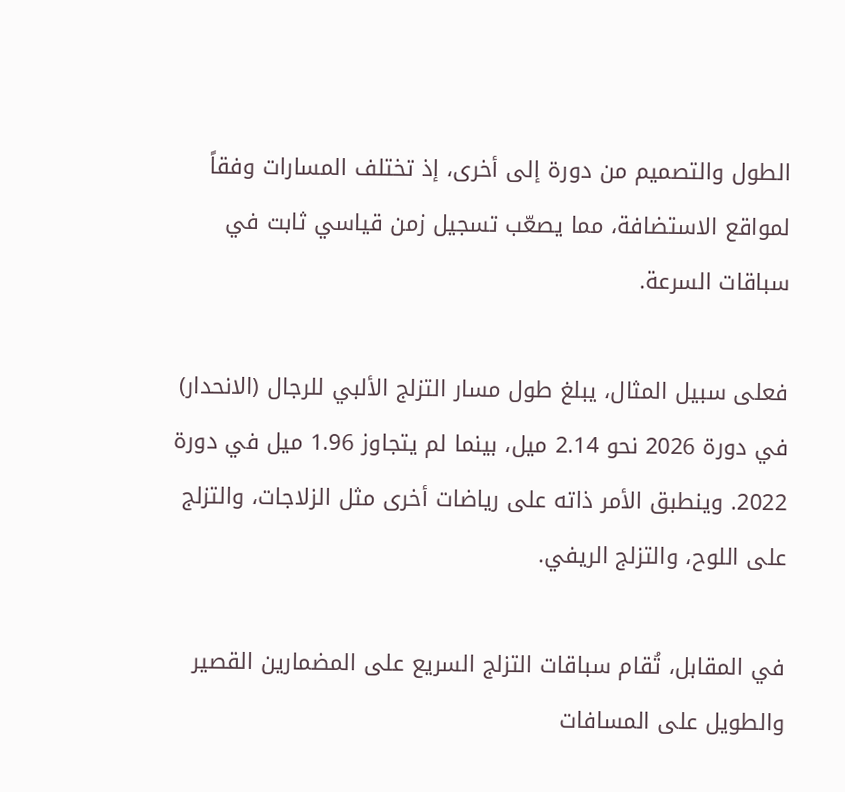الطول والتصميم من دورة إلى أخرى، إذ تختلف المسارات وفقاً لمواقع الاستضافة، مما يصعّب تسجيل زمن قياسي ثابت في سباقات السرعة.

فعلى سبيل المثال، يبلغ طول مسار التزلج الألبي للرجال (الانحدار) في دورة 2026 نحو 2.14 ميل، بينما لم يتجاوز 1.96 ميل في دورة 2022. وينطبق الأمر ذاته على رياضات أخرى مثل الزلاجات، والتزلج على اللوح، والتزلج الريفي.

في المقابل، تُقام سباقات التزلج السريع على المضمارين القصير والطويل على المسافات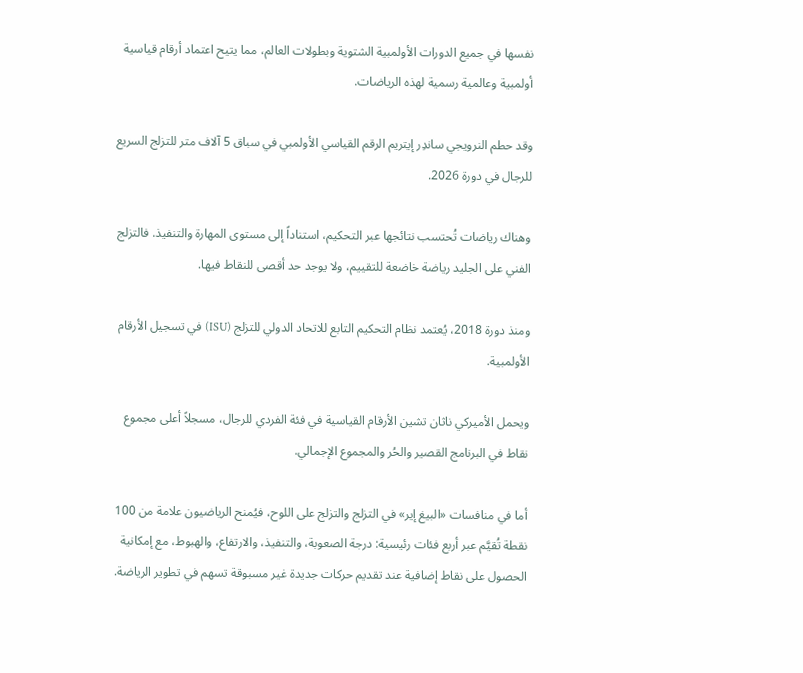نفسها في جميع الدورات الأولمبية الشتوية وبطولات العالم، مما يتيح اعتماد أرقام قياسية أولمبية وعالمية رسمية لهذه الرياضات.

وقد حطم النرويجي ساندِر إيتريم الرقم القياسي الأولمبي في سباق 5 آلاف متر للتزلج السريع للرجال في دورة 2026.

وهناك رياضات تُحتسب نتائجها عبر التحكيم، استناداً إلى مستوى المهارة والتنفيذ. فالتزلج الفني على الجليد رياضة خاضعة للتقييم، ولا يوجد حد أقصى للنقاط فيها.

ومنذ دورة 2018، يُعتمد نظام التحكيم التابع للاتحاد الدولي للتزلج (ISU) في تسجيل الأرقام الأولمبية.

ويحمل الأميركي ناثان تشين الأرقام القياسية في فئة الفردي للرجال، مسجلاً أعلى مجموع نقاط في البرنامج القصير والحُر والمجموع الإجمالي.

أما في منافسات «البيغ إير» في التزلج والتزلج على اللوح، فيُمنح الرياضيون علامة من 100 نقطة تُقيَّم عبر أربع فئات رئيسية: درجة الصعوبة، والتنفيذ، والارتفاع، والهبوط، مع إمكانية الحصول على نقاط إضافية عند تقديم حركات جديدة غير مسبوقة تسهم في تطوير الرياضة.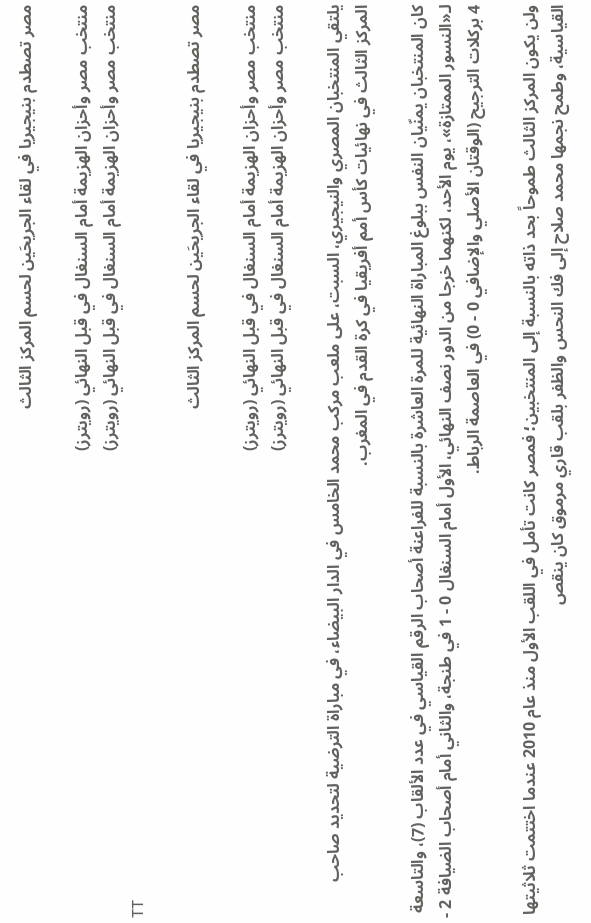مصر تصطدم بنيجيريا في لقاء الجريحَين لحسم المركز الثالث

منتخب مصر وأحزان الهزيمة أمام السنغال في قبل النهائي (رويترز)
منتخب مصر وأحزان الهزيمة أمام السنغال في قبل النهائي (رويترز)
TT

مصر تصطدم بنيجيريا في لقاء الجريحَين لحسم المركز الثالث

منتخب مصر وأحزان الهزيمة أمام السنغال في قبل النهائي (رويترز)
منتخب مصر وأحزان الهزيمة أمام السنغال في قبل النهائي (رويترز)

يلتقي المنتخبان المصري والنيجيري، السبت، على ملعب مركب محمد الخامس في الدار البيضاء، في مباراة الترضية لتحديد صاحب المركز الثالث في نهائيات كأس أمم أفريقيا في كرة القدم في المغرب.

كان المنتخبان يمنّيان النفس ببلوغ المباراة النهائية للمرة العاشرة بالنسبة للفراعنة أصحاب الرقم القياسي في عدد الألقاب (7)، والتاسعة لـ«النسور الممتازة»، يوم الأحد، لكنهما خرجا من الدور نصف النهائي، الأول أمام السنغال 0 - 1 في طنجة، والثاني أمام أصحاب الضيافة 2 - 4 بركلات الترجيح (الوقتان الأصلي والإضافي 0 - 0) في العاصمة الرباط.

ولن يكون المركز الثالث طموحاً بحد ذاته بالنسبة إلى المنتخبين؛ فمصر كانت تأمل في اللقب الأول منذ عام 2010 عندما اختتمت ثلاثيتها القياسية، وطمح نجمها محمد صلاح إلى فك النحس والظفر بلقب قاري مرموق كان ينقص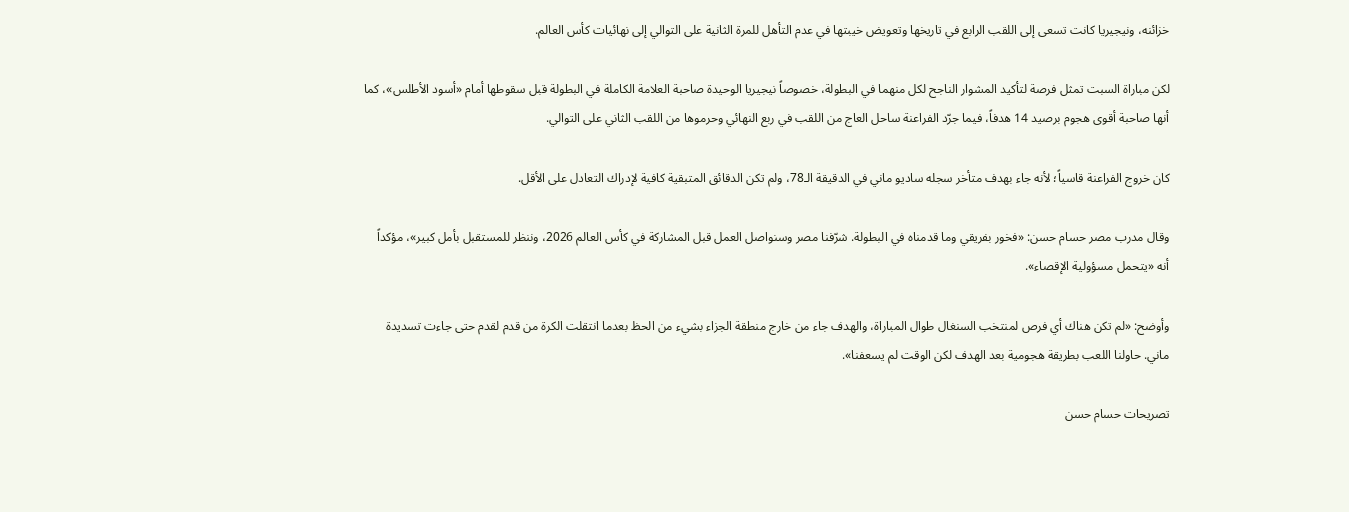خزائنه، ونيجيريا كانت تسعى إلى اللقب الرابع في تاريخها وتعويض خيبتها في عدم التأهل للمرة الثانية على التوالي إلى نهائيات كأس العالم.

لكن مباراة السبت تمثل فرصة لتأكيد المشوار الناجح لكل منهما في البطولة، خصوصاً نيجيريا الوحيدة صاحبة العلامة الكاملة في البطولة قبل سقوطها أمام «أسود الأطلس»، كما أنها صاحبة أقوى هجوم برصيد 14 هدفاً، فيما جرّد الفراعنة ساحل العاج من اللقب في ربع النهائي وحرموها من اللقب الثاني على التوالي.

كان خروج الفراعنة قاسياً؛ لأنه جاء بهدف متأخر سجله ساديو ماني في الدقيقة الـ78، ولم تكن الدقائق المتبقية كافية لإدراك التعادل على الأقل.

وقال مدرب مصر حسام حسن: «فخور بفريقي وما قدمناه في البطولة. شرّفنا مصر وسنواصل العمل قبل المشاركة في كأس العالم 2026، وننظر للمستقبل بأمل كبير»، مؤكداً أنه «يتحمل مسؤولية الإقصاء».

وأوضح: «لم تكن هناك أي فرص لمنتخب السنغال طوال المباراة، والهدف جاء من خارج منطقة الجزاء بشيء من الحظ بعدما انتقلت الكرة من قدم لقدم حتى جاءت تسديدة ماني. حاولنا اللعب بطريقة هجومية بعد الهدف لكن الوقت لم يسعفنا».

تصريحات حسام حسن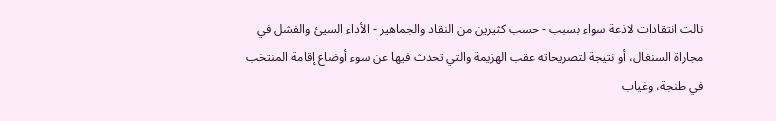نالت انتقادات لاذعة سواء بسبب - حسب كثيرين من النقاد والجماهير - الأداء السيئ والفشل في مجاراة السنغال، أو نتيجة لتصريحاته عقب الهزيمة والتي تحدث فيها عن سوء أوضاع إقامة المنتخب في طنجة، وغياب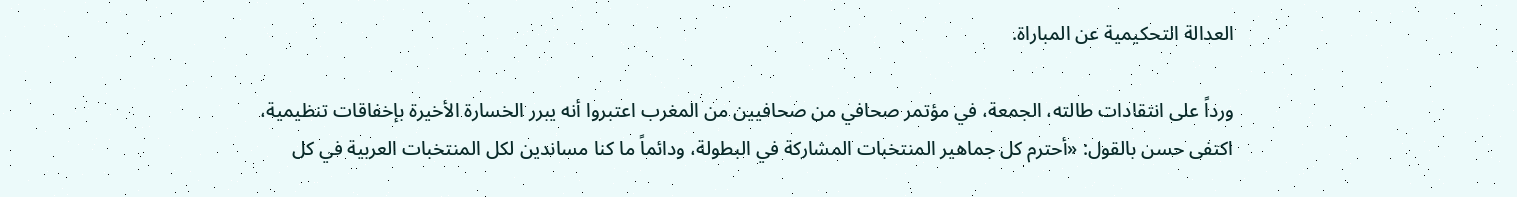العدالة التحكيمية عن المباراة.

ورداً على انتقادات طالته، الجمعة، في مؤتمر صحافي من صحافيين من المغرب اعتبروا أنه يبرر الخسارة الأخيرة بإخفاقات تنظيمية، اكتفى حسن بالقول: «أحترم كل جماهير المنتخبات المشاركة في البطولة، ودائماً ما كنا مساندين لكل المنتخبات العربية في كل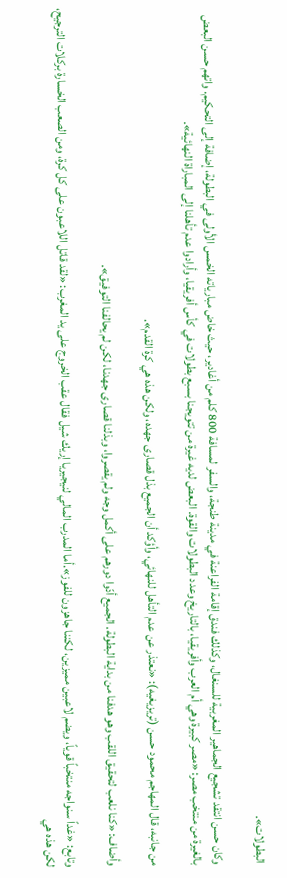البطولات».

وكان حسن انتقد تشجيع الجماهير المغربية للسنغال، وكذلك فندق إقامة الفراعنة في مدينة طنجة، والسفر لمسافة 800 كلم من أغادير، حيث خاض مبارياته الخمس الأولى في البطولة، إضافة إلى التحكيم. واتهم حسن البعض بالغيرة من منتخب مصر: «مصر كبيرة وهي أم العرب وأفريقيا، بالتاريخ وعدد البطولات والقوة. البعض لديه غيرة من تتويجنا بسبع بطولات في كأس أفريقيا، وأرادوا عدم تأهلنا إلى المباراة النهائية».

من جانبه، قال المهاجم محمود حسن (تريزيغيه): «نعتذر عن عدم التأهل للنهائي، وأؤكد أن الجميع بذل قصارى جهده، ولكن هذه هي كرة القدم».

وأضاف: «كنا نلعب لتحقيق اللقب وهو هدفنا من بداية البطولة. الجميع أدّوا دورهم على أكمل وجه ولم يقصروا، وبذلنا قصارى جهدنا، لكن لم يحالفنا التوفيق».

وتابع: «غداً سنواجه منتخباً قوياً، ويضم لاعبين مميزين، لكننا جاهزون للفوز».أما المدرب المالي لنيجيريا إريك شيل فقال عقب الخروج على يد المغرب: «لقد قاتل اللاعبون على كل كرة، ومن الصعب الخسارة بركلات الترجيح، لكن هذه هي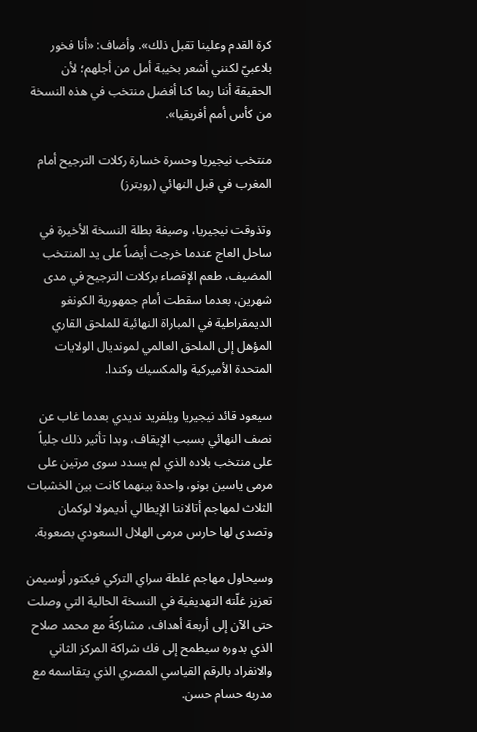كرة القدم وعلينا تقبل ذلك». وأضاف: «أنا فخور بلاعبيّ لكنني أشعر بخيبة أمل من أجلهم؛ لأن الحقيقة أننا ربما كنا أفضل منتخب في هذه النسخة من كأس أمم أفريقيا».

منتخب نيجيريا وحسرة خسارة ركلات الترجيح أمام المغرب في قبل النهائي (رويترز)

وتذوقت نيجيريا، وصيفة بطلة النسخة الأخيرة في ساحل العاج عندما خرجت أيضاً على يد المنتخب المضيف، طعم الإقصاء بركلات الترجيح في مدى شهرين، بعدما سقطت أمام جمهورية الكونغو الديمقراطية في المباراة النهائية للملحق القاري المؤهل إلى الملحق العالمي لمونديال الولايات المتحدة الأميركية والمكسيك وكندا.

سيعود قائد نيجيريا ويلفريد نديدي بعدما غاب عن نصف النهائي بسبب الإيقاف، وبدا تأثير ذلك جلياً على منتخب بلاده الذي لم يسدد سوى مرتين على مرمى ياسين بونو، واحدة بينهما كانت بين الخشبات الثلاث لمهاجم أتالانتا الإيطالي أديمولا لوكمان وتصدى لها حارس مرمى الهلال السعودي بصعوبة.

وسيحاول مهاجم غلطة سراي التركي فيكتور أوسيمن تعزيز غلّته التهديفية في النسخة الحالية التي وصلت حتى الآن إلى أربعة أهداف، مشاركةً مع محمد صلاح الذي بدوره سيطمح إلى فك شراكة المركز الثاني والانفراد بالرقم القياسي المصري الذي يتقاسمه مع مدربه حسام حسن.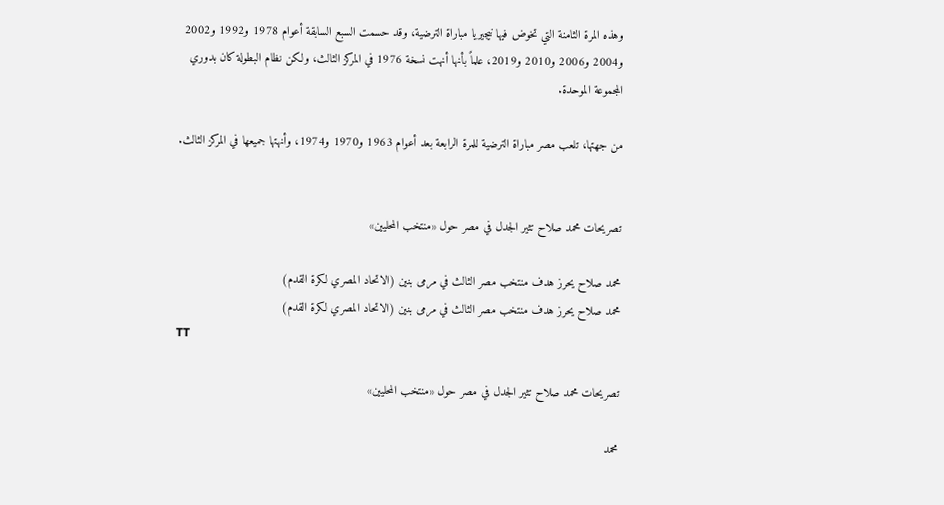وهذه المرة الثامنة التي تخوض فيها نيجيريا مباراة الترضية، وقد حسمت السبع السابقة أعوام 1978 و1992 و2002 و2004 و2006 و2010 و2019، علماً بأنها أنهت نسخة 1976 في المركز الثالث، ولكن نظام البطولة كان بدوري المجموعة الموحدة.

من جهتها، تلعب مصر مباراة الترضية للمرة الرابعة بعد أعوام 1963 و1970 و1974، وأنهتها جميعها في المركز الثالث.


تصريحات محمد صلاح تثير الجدل في مصر حول «منتخب المحليين»

محمد صلاح يحرز هدف منتخب مصر الثالث في مرمى بنين (الاتحاد المصري لكرة القدم)
محمد صلاح يحرز هدف منتخب مصر الثالث في مرمى بنين (الاتحاد المصري لكرة القدم)
TT

تصريحات محمد صلاح تثير الجدل في مصر حول «منتخب المحليين»

محمد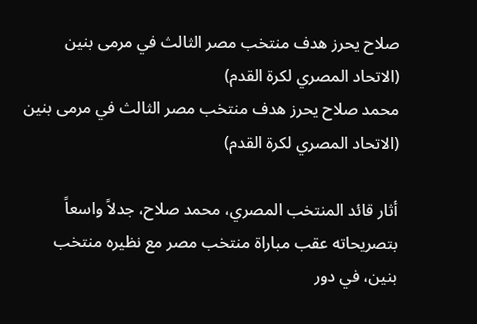صلاح يحرز هدف منتخب مصر الثالث في مرمى بنين (الاتحاد المصري لكرة القدم)
محمد صلاح يحرز هدف منتخب مصر الثالث في مرمى بنين (الاتحاد المصري لكرة القدم)

أثار قائد المنتخب المصري، محمد صلاح، جدلاً واسعاً بتصريحاته عقب مباراة منتخب مصر مع نظيره منتخب بنين، في دور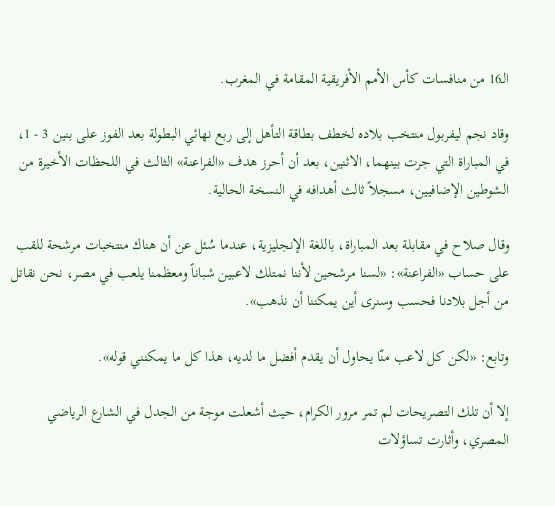الـ16 من منافسات كأس الأمم الأفريقية المقامة في المغرب.

وقاد نجم ليفربول منتخب بلاده لخطف بطاقة التأهل إلى ربع نهائي البطولة بعد الفوز على بنين 3 - 1، في المباراة التي جرت بينهما، الاثنين، بعد أن أحرز هدف «الفراعنة» الثالث في اللحظات الأخيرة من الشوطين الإضافيين، مسجلاً ثالث أهدافه في النسخة الحالية.

وقال صلاح في مقابلة بعد المباراة، باللغة الإنجليزية، عندما سُئل عن أن هناك منتخبات مرشحة للقب على حساب «الفراعنة»: «لسنا مرشحين لأننا نمتلك لاعبين شباناً ومعظمنا يلعب في مصر، نحن نقاتل من أجل بلادنا فحسب وسنرى أين يمكننا أن نذهب».

وتابع: «لكن كل لاعب منّا يحاول أن يقدم أفضل ما لديه، هذا كل ما يمكنني قوله».

إلا أن تلك التصريحات لم تمر مرور الكرام، حيث أشعلت موجة من الجدل في الشارع الرياضي المصري، وأثارت تساؤلات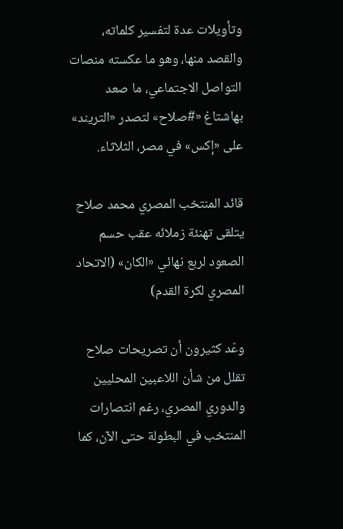وتأويلات عدة لتفسير كلماته، والقصد منها، وهو ما عكسته منصات التواصل الاجتماعي، ما صعد بهاشتاغ «#صلاح» لتصدر «التريند» على «إكس» في مصر، الثلاثاء.

قائد المنتخب المصري محمد صلاح يتلقى تهنئة زملائه عقب حسم الصعود لربع نهائي «الكان» (الاتحاد المصري لكرة القدم)

وعّد كثيرون أن تصريحات صلاح تقلل من شأن اللاعبين المحليين والدوري المصري، رغم انتصارات المنتخب في البطولة حتى الآن، كما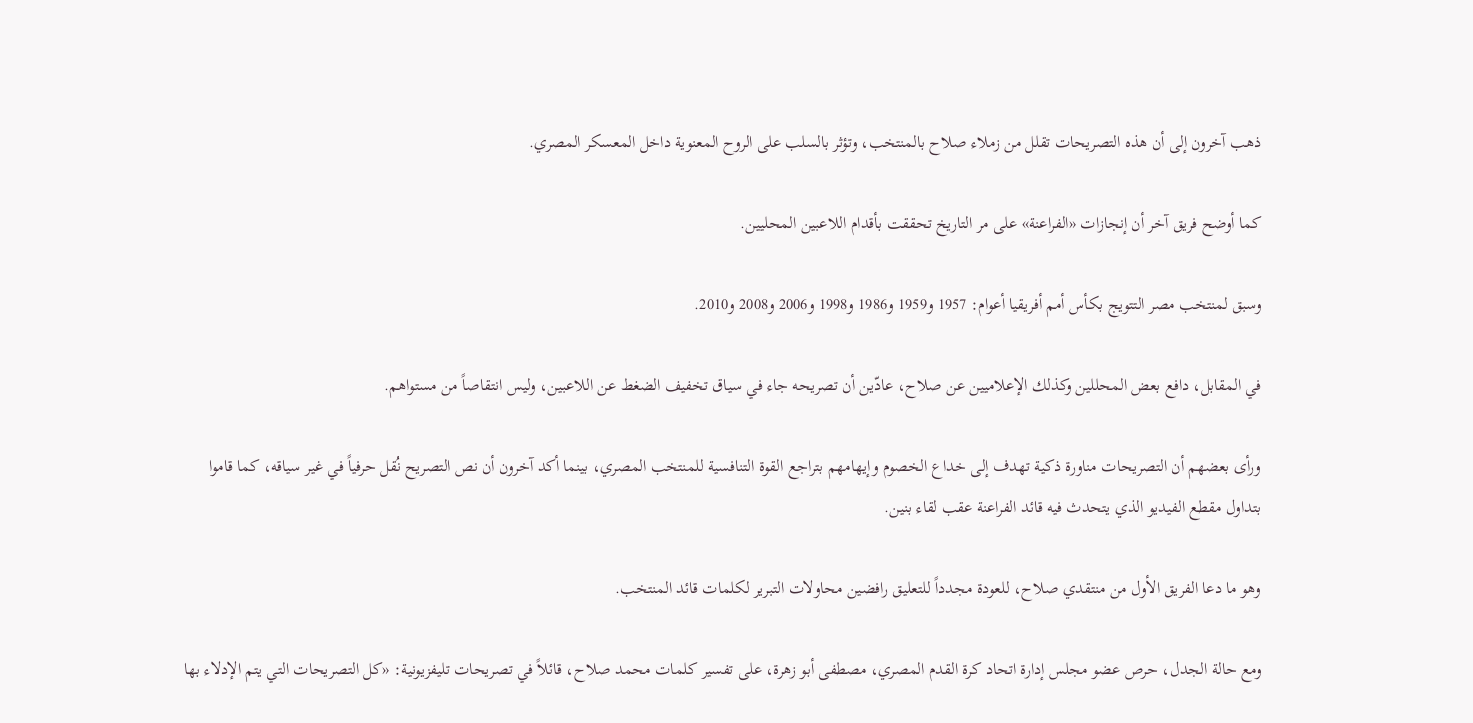ذهب آخرون إلى أن هذه التصريحات تقلل من زملاء صلاح بالمنتخب، وتؤثر بالسلب على الروح المعنوية داخل المعسكر المصري.

كما أوضح فريق آخر أن إنجازات «الفراعنة» على مر التاريخ تحققت بأقدام اللاعبين المحليين.

وسبق لمنتخب مصر التتويج بكأس أمم أفريقيا أعوام: 1957 و1959 و1986 و1998 و2006 و2008 و2010.

في المقابل، دافع بعض المحللين وكذلك الإعلاميين عن صلاح، عادّين أن تصريحه جاء في سياق تخفيف الضغط عن اللاعبين، وليس انتقاصاً من مستواهم.

ورأى بعضهم أن التصريحات مناورة ذكية تهدف إلى خداع الخصوم وإيهامهم بتراجع القوة التنافسية للمنتخب المصري، بينما أكد آخرون أن نص التصريح نُقل حرفياً في غير سياقه، كما قاموا بتداول مقطع الفيديو الذي يتحدث فيه قائد الفراعنة عقب لقاء بنين.

وهو ما دعا الفريق الأول من منتقدي صلاح، للعودة مجدداً للتعليق رافضين محاولات التبرير لكلمات قائد المنتخب.

ومع حالة الجدل، حرص عضو مجلس إدارة اتحاد كرة القدم المصري، مصطفى أبو زهرة، على تفسير كلمات محمد صلاح، قائلاً في تصريحات تليفزيونية: «كل التصريحات التي يتم الإدلاء بها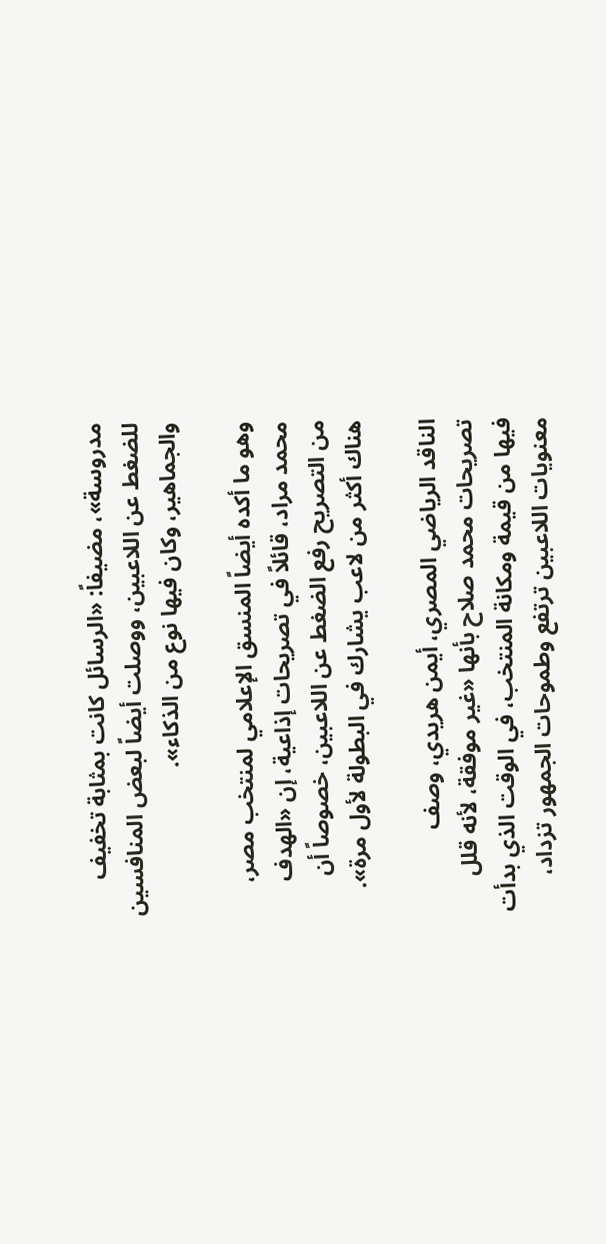مدروسة»، مضيفاً: «الرسائل كانت بمثابة تخفيف للضغط عن اللاعبين، ووصلت أيضاً لبعض المنافسين والجماهير، وكان فيها نوع من الذكاء».

وهو ما أكده أيضاً المنسق الإعلامي لمنتخب مصر، محمد مراد، قائلاً في تصريحات إذاعية، إن «الهدف من التصريح رفع الضغط عن اللاعبين، خصوصاً أن هناك أكثر من لاعب يشارك في البطولة لأول مرة».

الناقد الرياضي المصري، أيمن هريدي، وصف تصريحات محمد صلاح بأنها «غير موفقة، لأنه قلل فيها من قيمة ومكانة المنتخب، في الوقت الذي بدأت معنويات اللاعبين ترتفع وطموحات الجمهور تزداد،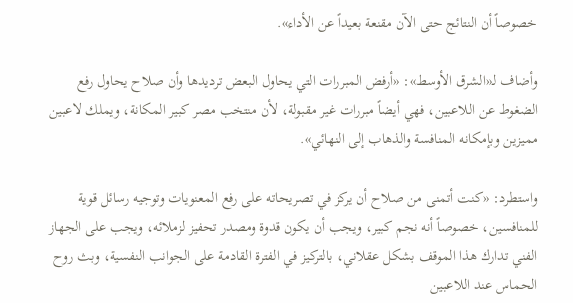خصوصاً أن النتائج حتى الآن مقنعة بعيداً عن الأداء».

وأضاف لـ«الشرق الأوسط»: «أرفض المبررات التي يحاول البعض ترديدها وأن صلاح يحاول رفع الضغوط عن اللاعبين، فهي أيضاً مبررات غير مقبولة، لأن منتخب مصر كبير المكانة، ويملك لاعبين مميزين وبإمكانه المنافسة والذهاب إلى النهائي».

واستطرد: «كنت أتمنى من صلاح أن يركز في تصريحاته على رفع المعنويات وتوجيه رسائل قوية للمنافسين، خصوصاً أنه نجم كبير، ويجب أن يكون قدوة ومصدر تحفيز لزملائه، ويجب على الجهاز الفني تدارك هذا الموقف بشكل عقلاني، بالتركيز في الفترة القادمة على الجوانب النفسية، وبث روح الحماس عند اللاعبين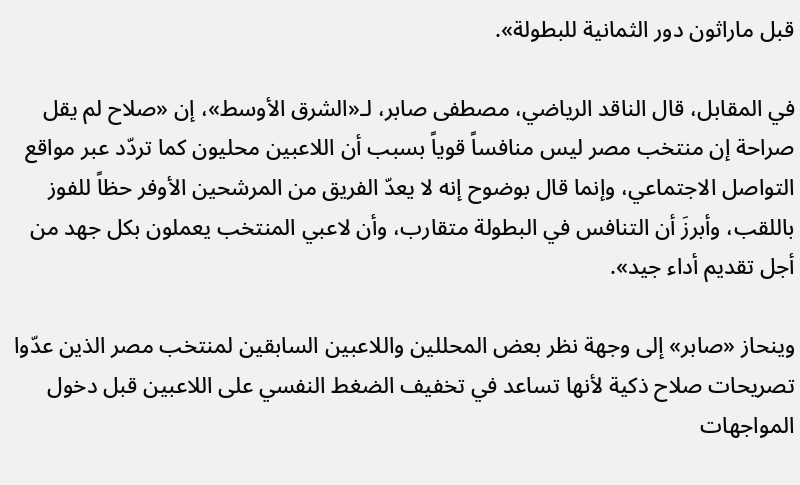قبل ماراثون دور الثمانية للبطولة».

في المقابل، قال الناقد الرياضي، مصطفى صابر، لـ«الشرق الأوسط»، إن «صلاح لم يقل صراحة إن منتخب مصر ليس منافساً قوياً بسبب أن اللاعبين محليون كما تردّد عبر مواقع التواصل الاجتماعي، وإنما قال بوضوح إنه لا يعدّ الفريق من المرشحين الأوفر حظاً للفوز باللقب، وأبرزَ أن التنافس في البطولة متقارب، وأن لاعبي المنتخب يعملون بكل جهد من أجل تقديم أداء جيد».

وينحاز «صابر» إلى وجهة نظر بعض المحللين واللاعبين السابقين لمنتخب مصر الذين عدّوا تصريحات صلاح ذكية لأنها تساعد في تخفيف الضغط النفسي على اللاعبين قبل دخول المواجهات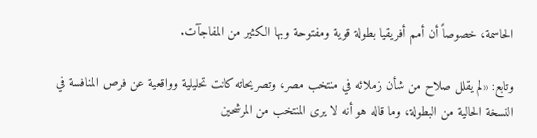الحاسمة، خصوصاً أن أمم أفريقيا بطولة قوية ومفتوحة وبها الكثير من المفاجآت.

وتابع: «لم يقلل صلاح من شأن زملائه في منتخب مصر، وتصريحاته كانت تحليلية وواقعية عن فرص المنافسة في النسخة الحالية من البطولة، وما قاله هو أنه لا يرى المنتخب من المرشحين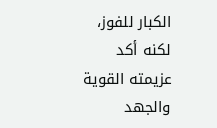الكبار للفوز، لكنه أكد عزيمته القوية والجهد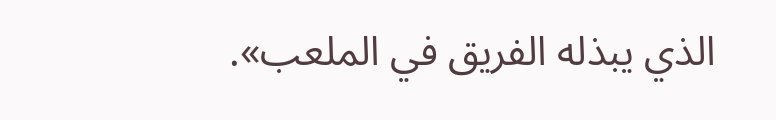الذي يبذله الفريق في الملعب».